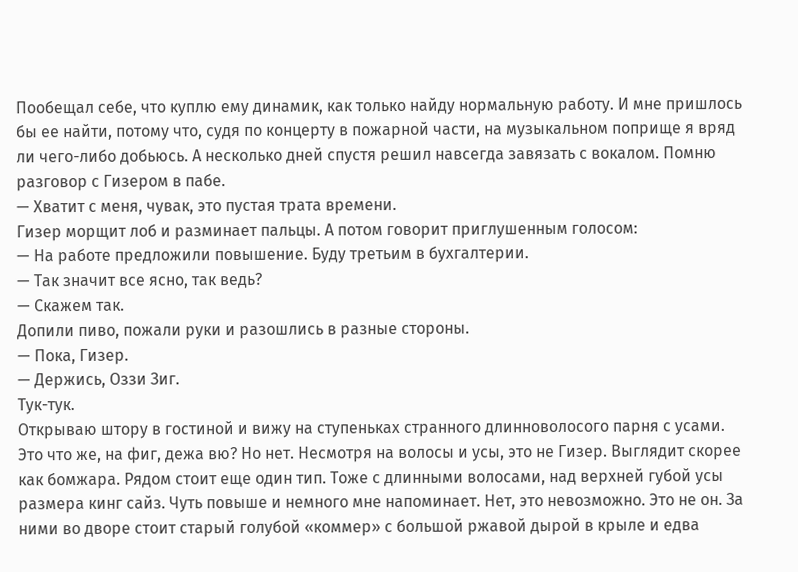Пообещал себе, что куплю ему динамик, как только найду нормальную работу. И мне пришлось бы ее найти, потому что, судя по концерту в пожарной части, на музыкальном поприще я вряд ли чего-либо добьюсь. А несколько дней спустя решил навсегда завязать с вокалом. Помню разговор с Гизером в пабе.
— Хватит с меня, чувак, это пустая трата времени.
Гизер морщит лоб и разминает пальцы. А потом говорит приглушенным голосом:
— На работе предложили повышение. Буду третьим в бухгалтерии.
— Так значит все ясно, так ведь?
— Скажем так.
Допили пиво, пожали руки и разошлись в разные стороны.
— Пока, Гизер.
— Держись, Оззи Зиг.
Тук-тук.
Открываю штору в гостиной и вижу на ступеньках странного длинноволосого парня с усами. Это что же, на фиг, дежа вю? Но нет. Несмотря на волосы и усы, это не Гизер. Выглядит скорее как бомжара. Рядом стоит еще один тип. Тоже с длинными волосами, над верхней губой усы размера кинг сайз. Чуть повыше и немного мне напоминает. Нет, это невозможно. Это не он. За ними во дворе стоит старый голубой «коммер» с большой ржавой дырой в крыле и едва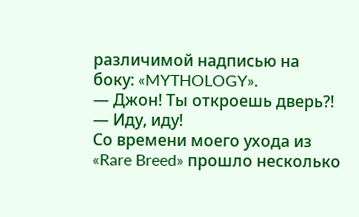различимой надписью на боку: «MYTHOLOGY».
— Джон! Ты откроешь дверь?!
— Иду, иду!
Со времени моего ухода из «Rare Breed» прошло несколько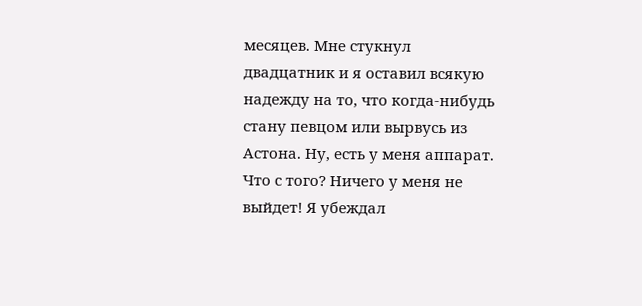месяцев. Мне стукнул двадцатник и я оставил всякую надежду на то, что когда-нибудь стану певцом или вырвусь из Астона. Ну, есть у меня аппарат. Что с того? Ничего у меня не выйдет! Я убеждал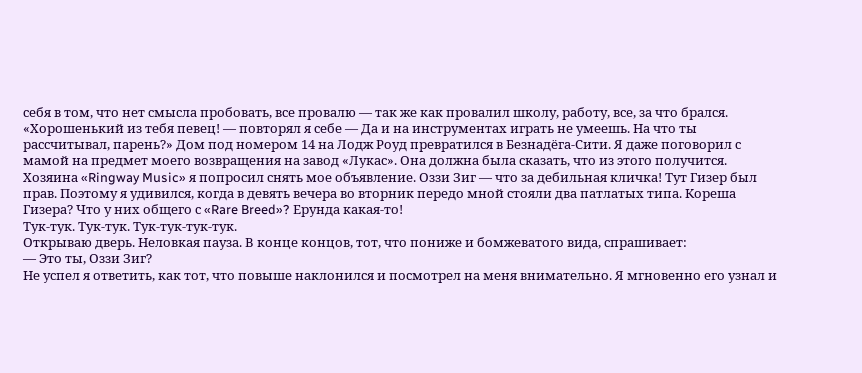себя в том, что нет смысла пробовать, все провалю — так же как провалил школу, работу, все, за что брался.
«Хорошенький из тебя певец! — повторял я себе — Да и на инструментах играть не умеешь. На что ты рассчитывал, парень?» Дом под номером 14 на Лодж Роуд превратился в Безнадёга-Сити. Я даже поговорил с мамой на предмет моего возвращения на завод «Лукас». Она должна была сказать, что из этого получится. Хозяина «Ringway Music» я попросил снять мое объявление. Оззи Зиг — что за дебильная кличка! Тут Гизер был прав. Поэтому я удивился, когда в девять вечера во вторник передо мной стояли два патлатых типа. Кореша Гизера? Что у них общего с «Rare Breed»? Ерунда какая-то!
Тук-тук. Тук-тук. Тук-тук-тук-тук.
Открываю дверь. Неловкая пауза. В конце концов, тот, что пониже и бомжеватого вида, спрашивает:
— Это ты, Оззи Зиг?
Не успел я ответить, как тот, что повыше наклонился и посмотрел на меня внимательно. Я мгновенно его узнал и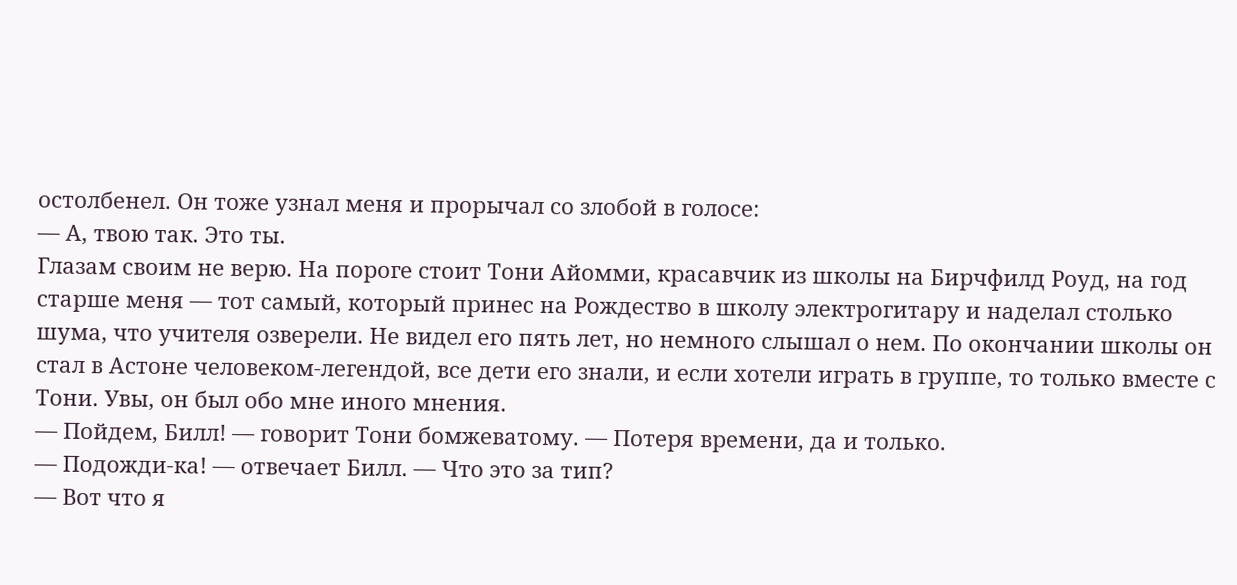остолбенел. Он тоже узнал меня и прорычал со злобой в голосе:
— А, твою так. Это ты.
Глазам своим не верю. На пороге стоит Тони Айомми, красавчик из школы на Бирчфилд Роуд, на год старше меня — тот самый, который принес на Рождество в школу электрогитару и наделал столько шума, что учителя озверели. Не видел его пять лет, но немного слышал о нем. По окончании школы он стал в Астоне человеком-легендой, все дети его знали, и если хотели играть в группе, то только вместе с Тони. Увы, он был обо мне иного мнения.
— Пойдем, Билл! — говорит Тони бомжеватому. — Потеря времени, да и только.
— Подожди-ка! — отвечает Билл. — Что это за тип?
— Вот что я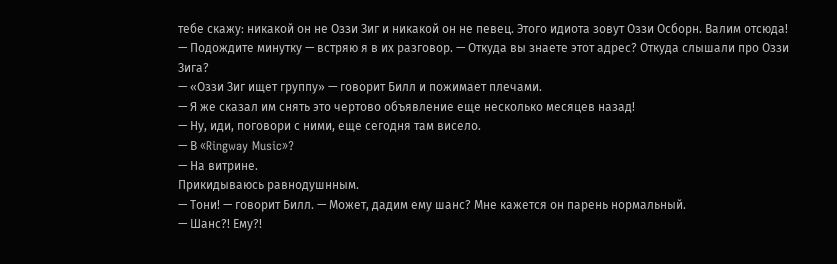тебе скажу: никакой он не Оззи Зиг и никакой он не певец. Этого идиота зовут Оззи Осборн. Валим отсюда!
— Подождите минутку — встряю я в их разговор. — Откуда вы знаете этот адрес? Откуда слышали про Оззи Зига?
— «Оззи Зиг ищет группу» — говорит Билл и пожимает плечами.
— Я же сказал им снять это чертово объявление еще несколько месяцев назад!
— Ну, иди, поговори с ними, еще сегодня там висело.
— В «Ringway Music»?
— На витрине.
Прикидываюсь равнодушнным.
— Тони! — говорит Билл. — Может, дадим ему шанс? Мне кажется он парень нормальный.
— Шанс?! Ему?!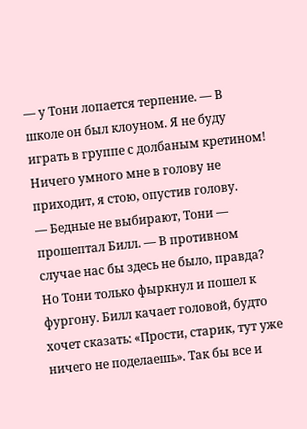— у Тони лопается терпение. — В школе он был клоуном. Я не буду играть в группе с долбаным кретином!
Ничего умного мне в голову не приходит, я стою, опустив голову.
— Бедные не выбирают, Тони — прошептал Билл. — В противном случае нас бы здесь не было, правда?
Но Тони только фыркнул и пошел к фургону. Билл качает головой, будто хочет сказать: «Прости, старик, тут уже ничего не поделаешь». Так бы все и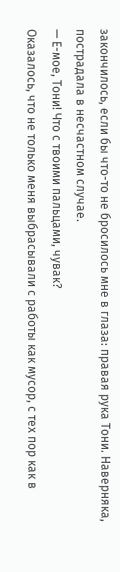закончилось, если бы что-то не бросилось мне в глаза: правая рука Тони. Наверняка, пострадала в несчастном случае.
— Е-мое, Тони! Что с твоими пальцами, чувак?
Оказалось, что не только меня выбрасывали с работы как мусор, с тех пор как в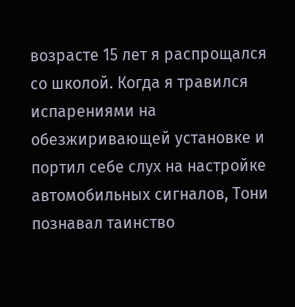возрасте 15 лет я распрощался со школой. Когда я травился испарениями на обезжиривающей установке и портил себе слух на настройке автомобильных сигналов, Тони познавал таинство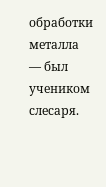обработки металла — был учеником слесаря.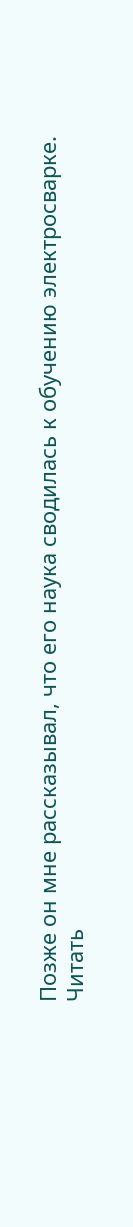Позже он мне рассказывал, что его наука сводилась к обучению электросварке.
Читать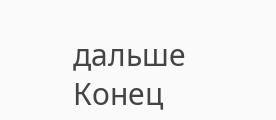дальше
Конец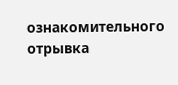ознакомительного отрывка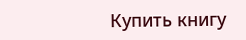Купить книгу